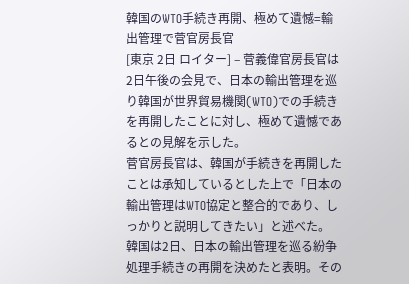韓国のWTO手続き再開、極めて遺憾=輸出管理で菅官房長官
[東京 2日 ロイター] – 菅義偉官房長官は2日午後の会見で、日本の輸出管理を巡り韓国が世界貿易機関(WTO)での手続きを再開したことに対し、極めて遺憾であるとの見解を示した。
菅官房長官は、韓国が手続きを再開したことは承知しているとした上で「日本の輸出管理はWTO協定と整合的であり、しっかりと説明してきたい」と述べた。
韓国は2日、日本の輸出管理を巡る紛争処理手続きの再開を決めたと表明。その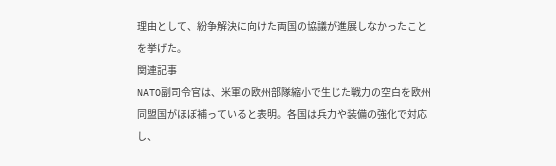理由として、紛争解決に向けた両国の協議が進展しなかったことを挙げた。
関連記事
NATO副司令官は、米軍の欧州部隊縮小で生じた戦力の空白を欧州同盟国がほぼ補っていると表明。各国は兵力や装備の強化で対応し、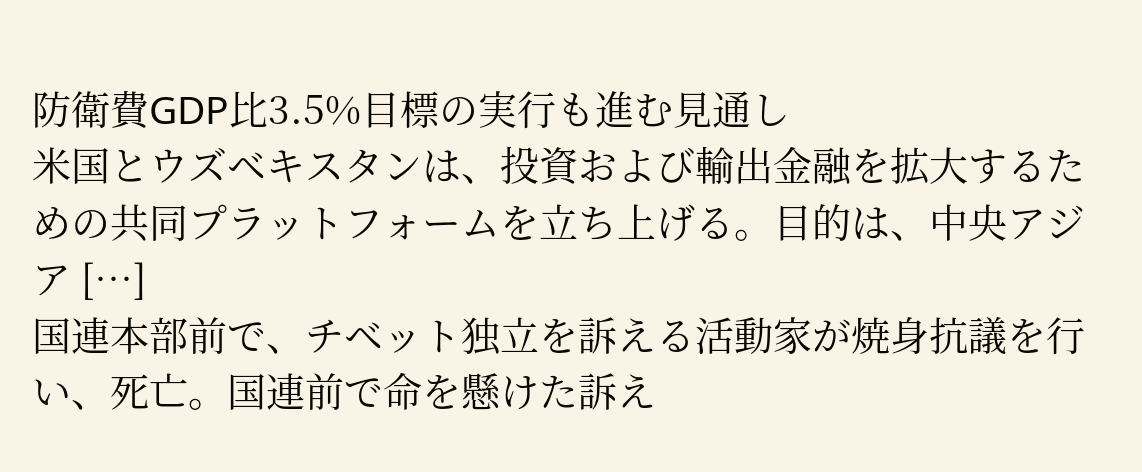防衛費GDP比3.5%目標の実行も進む見通し
米国とウズベキスタンは、投資および輸出金融を拡大するための共同プラットフォームを立ち上げる。目的は、中央アジア […]
国連本部前で、チベット独立を訴える活動家が焼身抗議を行い、死亡。国連前で命を懸けた訴え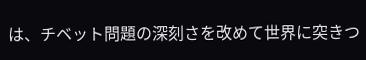は、チベット問題の深刻さを改めて世界に突きつ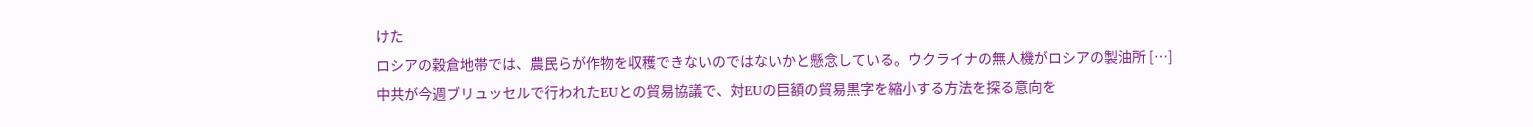けた
ロシアの穀倉地帯では、農民らが作物を収穫できないのではないかと懸念している。ウクライナの無人機がロシアの製油所 […]
中共が今週ブリュッセルで行われたEUとの貿易協議で、対EUの巨額の貿易黒字を縮小する方法を探る意向を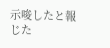示唆したと報じた